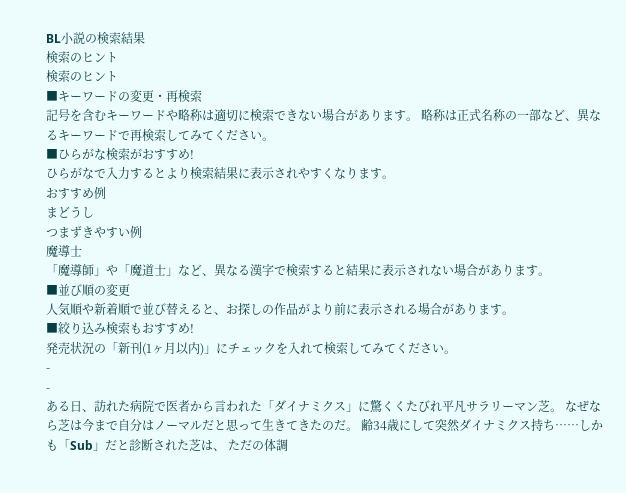BL小説の検索結果
検索のヒント
検索のヒント
■キーワードの変更・再検索
記号を含むキーワードや略称は適切に検索できない場合があります。 略称は正式名称の一部など、異なるキーワードで再検索してみてください。
■ひらがな検索がおすすめ!
ひらがなで入力するとより検索結果に表示されやすくなります。
おすすめ例
まどうし
つまずきやすい例
魔導士
「魔導師」や「魔道士」など、異なる漢字で検索すると結果に表示されない場合があります。
■並び順の変更
人気順や新着順で並び替えると、お探しの作品がより前に表示される場合があります。
■絞り込み検索もおすすめ!
発売状況の「新刊(1ヶ月以内)」にチェックを入れて検索してみてください。
-
-
ある日、訪れた病院で医者から言われた「ダイナミクス」に驚くくたびれ平凡サラリーマン芝。 なぜなら芝は今まで自分はノーマルだと思って生きてきたのだ。 齢34歳にして突然ダイナミクス持ち……しかも「Sub」だと診断された芝は、 ただの体調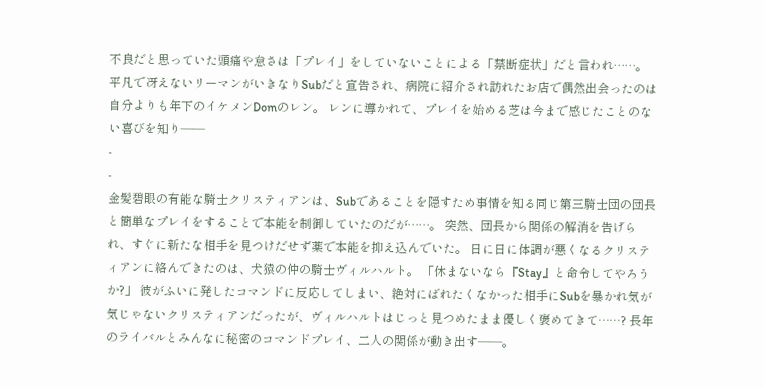不良だと思っていた頭痛や怠さは「プレイ」をしていないことによる「禁断症状」だと言われ……。 平凡で冴えないリーマンがいきなりSubだと宣告され、病院に紹介され訪れたお店で偶然出会ったのは自分よりも年下のイケメンDomのレン。 レンに導かれて、プレイを始める芝は今まで感じたことのない喜びを知り――
-
-
金髪碧眼の有能な騎士クリスティアンは、Subであることを隠すため事情を知る同じ第三騎士団の団長と簡単なプレイをすることで本能を制御していたのだが……。 突然、団長から関係の解消を告げられ、すぐに新たな相手を見つけだせず薬で本能を抑え込んでいた。 日に日に体調が悪くなるクリスティアンに絡んできたのは、犬猿の仲の騎士ヴィルハルト。 「休まないなら『Stay』と命令してやろうか?」 彼がふいに発したコマンドに反応してしまい、絶対にばれたくなかった相手にSubを暴かれ気が気じゃないクリスティアンだったが、ヴィルハルトはじっと見つめたまま優しく褒めてきて……? 長年のライバルとみんなに秘密のコマンドプレイ、二人の関係が動き出す――。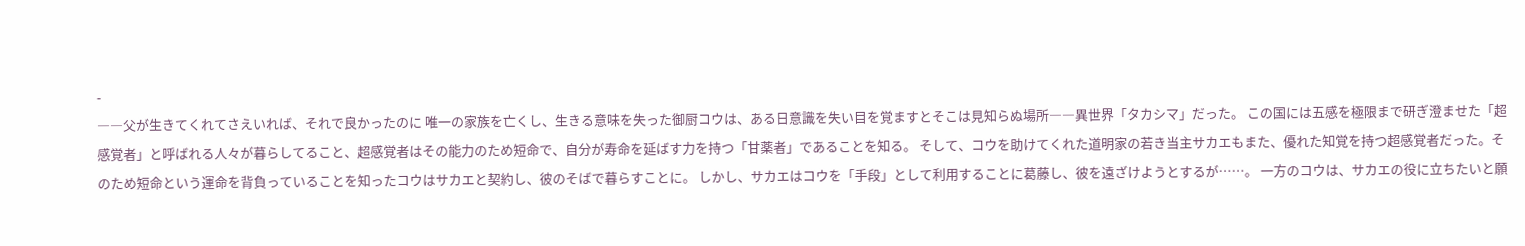-
――父が生きてくれてさえいれば、それで良かったのに 唯一の家族を亡くし、生きる意味を失った御厨コウは、ある日意識を失い目を覚ますとそこは見知らぬ場所――異世界「タカシマ」だった。 この国には五感を極限まで研ぎ澄ませた「超感覚者」と呼ばれる人々が暮らしてること、超感覚者はその能力のため短命で、自分が寿命を延ばす力を持つ「甘薬者」であることを知る。 そして、コウを助けてくれた道明家の若き当主サカエもまた、優れた知覚を持つ超感覚者だった。そのため短命という運命を背負っていることを知ったコウはサカエと契約し、彼のそばで暮らすことに。 しかし、サカエはコウを「手段」として利用することに葛藤し、彼を遠ざけようとするが……。 一方のコウは、サカエの役に立ちたいと願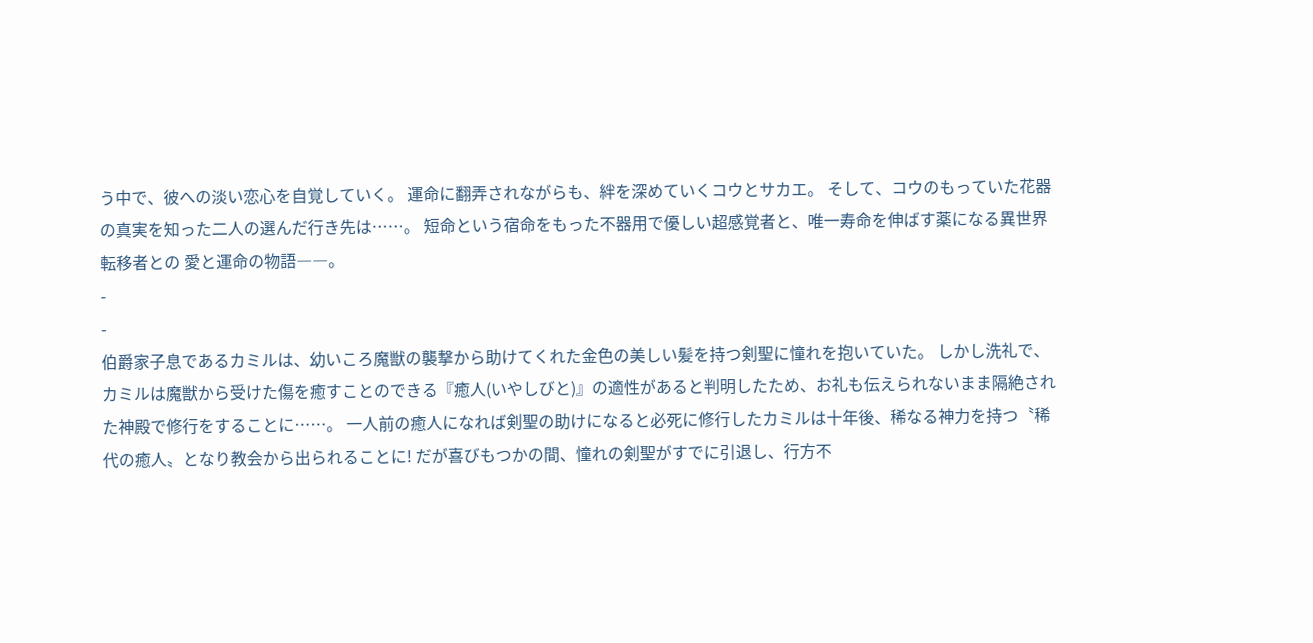う中で、彼への淡い恋心を自覚していく。 運命に翻弄されながらも、絆を深めていくコウとサカエ。 そして、コウのもっていた花器の真実を知った二人の選んだ行き先は……。 短命という宿命をもった不器用で優しい超感覚者と、唯一寿命を伸ばす薬になる異世界転移者との 愛と運命の物語――。
-
-
伯爵家子息であるカミルは、幼いころ魔獣の襲撃から助けてくれた金色の美しい髪を持つ剣聖に憧れを抱いていた。 しかし洗礼で、カミルは魔獣から受けた傷を癒すことのできる『癒人(いやしびと)』の適性があると判明したため、お礼も伝えられないまま隔絶された神殿で修行をすることに……。 一人前の癒人になれば剣聖の助けになると必死に修行したカミルは十年後、稀なる神力を持つ〝稀代の癒人〟となり教会から出られることに! だが喜びもつかの間、憧れの剣聖がすでに引退し、行方不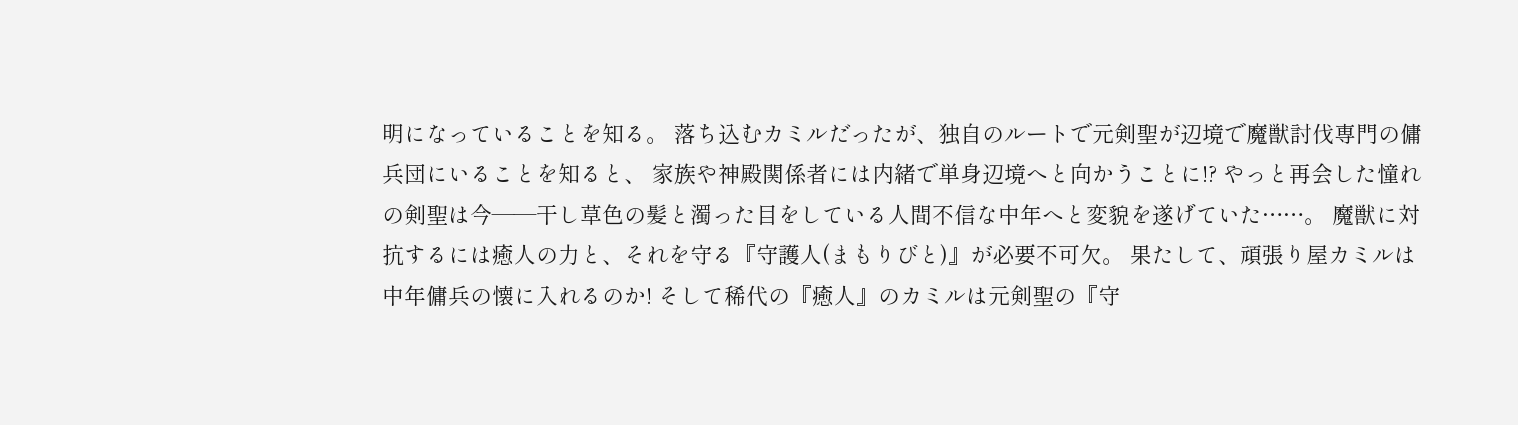明になっていることを知る。 落ち込むカミルだったが、独自のルートで元剣聖が辺境で魔獣討伐専門の傭兵団にいることを知ると、 家族や神殿関係者には内緒で単身辺境へと向かうことに!? やっと再会した憧れの剣聖は今――干し草色の髪と濁った目をしている人間不信な中年へと変貌を遂げていた……。 魔獣に対抗するには癒人の力と、それを守る『守護人(まもりびと)』が必要不可欠。 果たして、頑張り屋カミルは中年傭兵の懐に入れるのか! そして稀代の『癒人』のカミルは元剣聖の『守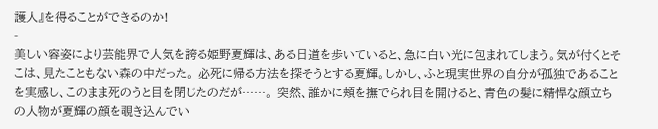護人』を得ることができるのか!
-
美しい容姿により芸能界で人気を誇る姫野夏輝は、ある日道を歩いていると、急に白い光に包まれてしまう。気が付くとそこは、見たこともない森の中だった。 必死に帰る方法を探そうとする夏輝。しかし、ふと現実世界の自分が孤独であることを実感し、このまま死のうと目を閉じたのだが……。 突然、誰かに頬を撫でられ目を開けると、青色の髪に精悍な顔立ちの人物が夏輝の顔を覗き込んでい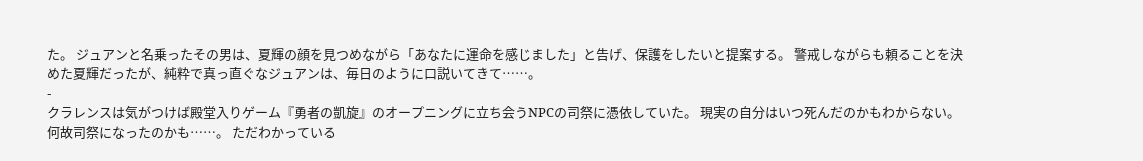た。 ジュアンと名乗ったその男は、夏輝の顔を見つめながら「あなたに運命を感じました」と告げ、保護をしたいと提案する。 警戒しながらも頼ることを決めた夏輝だったが、純粋で真っ直ぐなジュアンは、毎日のように口説いてきて……。
-
クラレンスは気がつけば殿堂入りゲーム『勇者の凱旋』のオープニングに立ち会うNPCの司祭に憑依していた。 現実の自分はいつ死んだのかもわからない。 何故司祭になったのかも……。 ただわかっている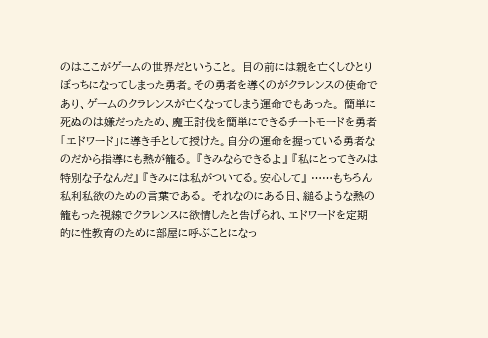のはここがゲームの世界だということ。 目の前には親を亡くしひとりぼっちになってしまった勇者。その勇者を導くのがクラレンスの使命であり、ゲームのクラレンスが亡くなってしまう運命でもあった。 簡単に死ぬのは嫌だったため、魔王討伐を簡単にできるチートモードを勇者「エドワード」に導き手として授けた。自分の運命を握っている勇者なのだから指導にも熱が籠る。 『きみならできるよ』 『私にとってきみは特別な子なんだ』 『きみには私がついてる。安心して』 ……もちろん私利私欲のための言葉である。 それなのにある日、縋るような熱の籠もった視線でクラレンスに欲情したと告げられ、エドワードを定期的に性教育のために部屋に呼ぶことになっ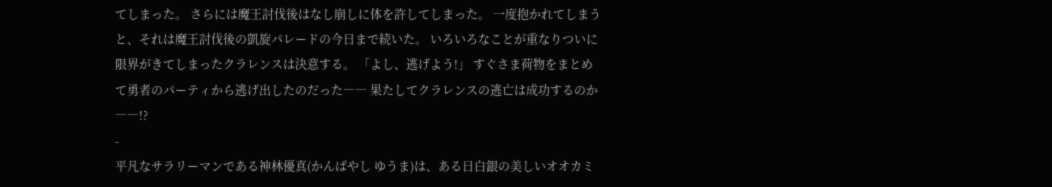てしまった。 さらには魔王討伐後はなし崩しに体を許してしまった。 一度抱かれてしまうと、それは魔王討伐後の凱旋パレードの今日まで続いた。 いろいろなことが重なりついに限界がきてしまったクラレンスは決意する。 「よし、逃げよう!」 すぐさま荷物をまとめて勇者のパーティから逃げ出したのだった―― 果たしてクラレンスの逃亡は成功するのか――!?
-
平凡なサラリーマンである神林優真(かんばやし ゆうま)は、ある日白銀の美しいオオカミ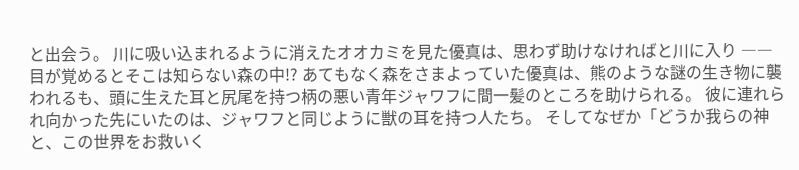と出会う。 川に吸い込まれるように消えたオオカミを見た優真は、思わず助けなければと川に入り ――目が覚めるとそこは知らない森の中!? あてもなく森をさまよっていた優真は、熊のような謎の生き物に襲われるも、頭に生えた耳と尻尾を持つ柄の悪い青年ジャワフに間一髪のところを助けられる。 彼に連れられ向かった先にいたのは、ジャワフと同じように獣の耳を持つ人たち。 そしてなぜか「どうか我らの神と、この世界をお救いく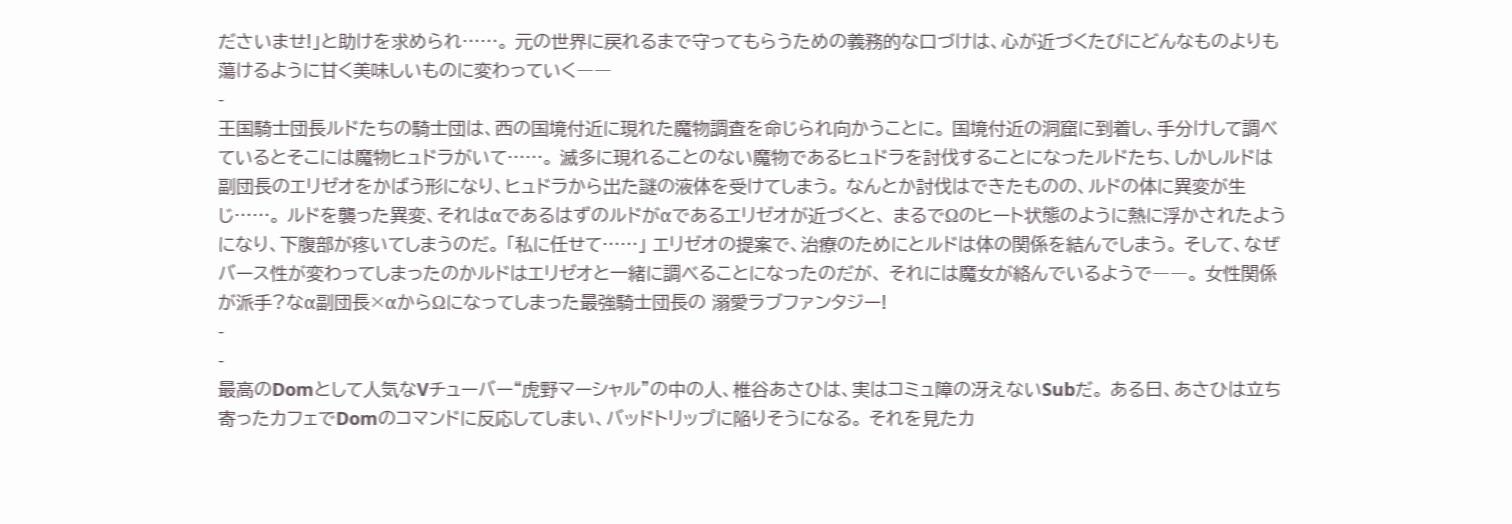ださいませ!」と助けを求められ……。 元の世界に戻れるまで守ってもらうための義務的な口づけは、心が近づくたびにどんなものよりも蕩けるように甘く美味しいものに変わっていく――
-
王国騎士団長ルドたちの騎士団は、西の国境付近に現れた魔物調査を命じられ向かうことに。 国境付近の洞窟に到着し、手分けして調べているとそこには魔物ヒュドラがいて……。 滅多に現れることのない魔物であるヒュドラを討伐することになったルドたち、しかしルドは副団長のエリゼオをかばう形になり、ヒュドラから出た謎の液体を受けてしまう。 なんとか討伐はできたものの、ルドの体に異変が生じ……。 ルドを襲った異変、それはαであるはずのルドがαであるエリゼオが近づくと、 まるでΩのヒート状態のように熱に浮かされたようになり、下腹部が疼いてしまうのだ。 「私に任せて……」 エリゼオの提案で、治療のためにとルドは体の関係を結んでしまう。 そして、なぜバース性が変わってしまったのかルドはエリゼオと一緒に調べることになったのだが、 それには魔女が絡んでいるようで――。 女性関係が派手?なα副団長×αからΩになってしまった最強騎士団長の 溺愛ラブファンタジー!
-
-
最高のDomとして人気なVチューバー“虎野マーシャル”の中の人、椎谷あさひは、実はコミュ障の冴えないSubだ。 ある日、あさひは立ち寄ったカフェでDomのコマンドに反応してしまい、バッドトリップに陥りそうになる。 それを見たカ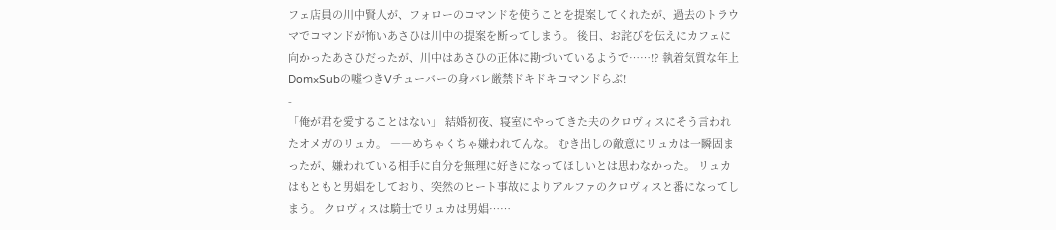フェ店員の川中賢人が、フォローのコマンドを使うことを提案してくれたが、過去のトラウマでコマンドが怖いあさひは川中の提案を断ってしまう。 後日、お詫びを伝えにカフェに向かったあさひだったが、川中はあさひの正体に勘づいているようで……!? 執着気質な年上Dom×Subの嘘つきVチューバーの身バレ厳禁ドキドキコマンドらぶ!
-
「俺が君を愛することはない」 結婚初夜、寝室にやってきた夫のクロヴィスにそう言われたオメガのリュカ。 ――めちゃくちゃ嫌われてんな。 むき出しの敵意にリュカは一瞬固まったが、嫌われている相手に自分を無理に好きになってほしいとは思わなかった。 リュカはもともと男娼をしており、突然のヒート事故によりアルファのクロヴィスと番になってしまう。 クロヴィスは騎士でリュカは男娼……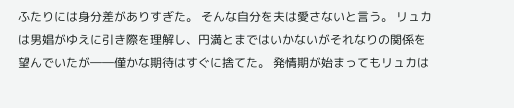ふたりには身分差がありすぎた。 そんな自分を夫は愛さないと言う。 リュカは男娼がゆえに引き際を理解し、円満とまではいかないがそれなりの関係を望んでいたが――僅かな期待はすぐに捨てた。 発情期が始まってもリュカは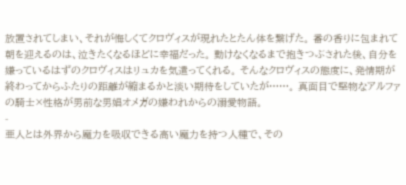放置されてしまい、それが悔しくてクロヴィスが現れたとたん体を繋げた。 番の香りに包まれて朝を迎えるのは、泣きたくなるほどに幸福だった。 動けなくなるまで抱きつぶされた後、自分を嫌っているはずのクロヴィスはリュカを気遣ってくれる。 そんなクロヴィスの態度に、発情期が終わってからふたりの距離が縮まるかと淡い期待をしていたが……。 真面目で堅物なアルファの騎士×性格が男前な男娼オメガの嫌われからの溺愛物語。
-
亜人とは外界から魔力を吸収できる高い魔力を持つ人種で、その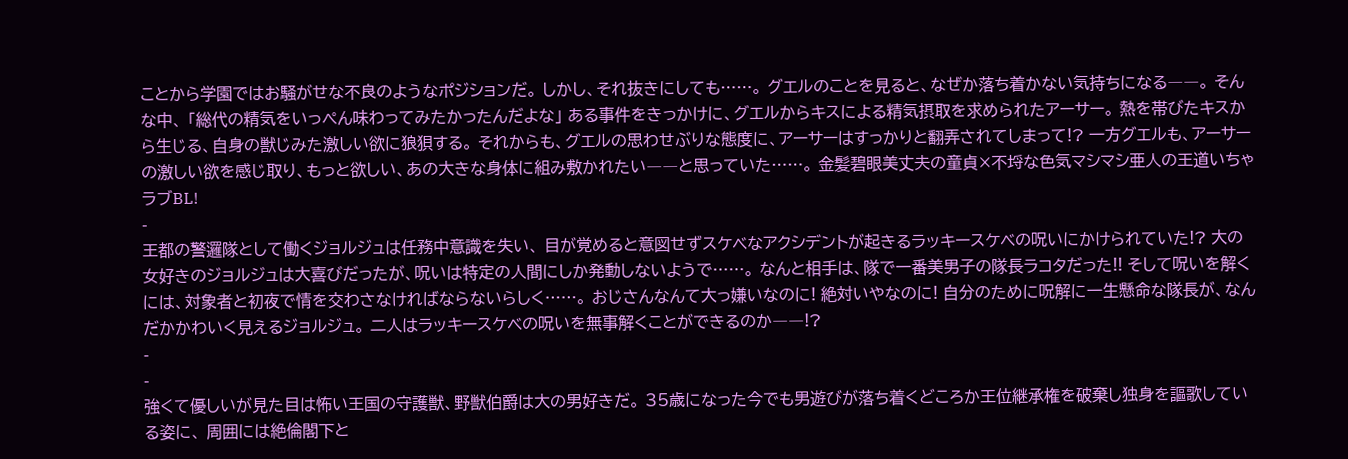ことから学園ではお騒がせな不良のようなポジションだ。 しかし、それ抜きにしても……。 グエルのことを見ると、なぜか落ち着かない気持ちになる――。 そんな中、 「総代の精気をいっぺん味わってみたかったんだよな」 ある事件をきっかけに、グエルからキスによる精気摂取を求められたアーサー。 熱を帯びたキスから生じる、自身の獣じみた激しい欲に狼狽する。 それからも、グエルの思わせぶりな態度に、アーサーはすっかりと翻弄されてしまって!? 一方グエルも、アーサーの激しい欲を感じ取り、もっと欲しい、あの大きな身体に組み敷かれたい――と思っていた……。 金髪碧眼美丈夫の童貞×不埒な色気マシマシ亜人の王道いちゃラブBL!
-
王都の警邏隊として働くジョルジュは任務中意識を失い、 目が覚めると意図せずスケベなアクシデントが起きるラッキースケベの呪いにかけられていた!? 大の女好きのジョルジュは大喜びだったが、呪いは特定の人間にしか発動しないようで……。 なんと相手は、隊で一番美男子の隊長ラコタだった!! そして呪いを解くには、対象者と初夜で情を交わさなければならないらしく……。 おじさんなんて大っ嫌いなのに! 絶対いやなのに! 自分のために呪解に一生懸命な隊長が、なんだかかわいく見えるジョルジュ。 二人はラッキースケベの呪いを無事解くことができるのか――!?
-
-
強くて優しいが見た目は怖い王国の守護獣、野獣伯爵は大の男好きだ。 35歳になった今でも男遊びが落ち着くどころか王位継承権を破棄し独身を謳歌している姿に、 周囲には絶倫閣下と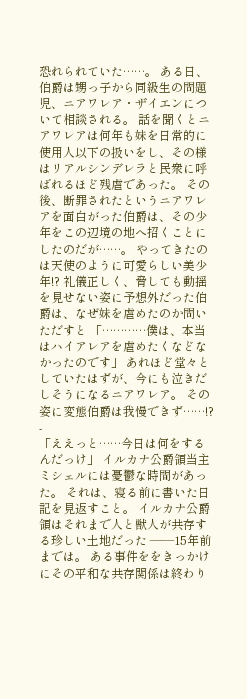恐れられていた……。 ある日、伯爵は甥っ子から同級生の問題児、ニアワレア・ザイエンについて相談される。 話を聞くとニアワレアは何年も妹を日常的に使用人以下の扱いをし、その様はリアルシンデレラと民衆に呼ばれるほど残虐であった。 その後、断罪されたというニアワレアを面白がった伯爵は、その少年をこの辺境の地へ招くことにしたのだが……。 やってきたのは天使のように可愛らしい美少年!? 礼儀正しく、脅しても動揺を見せない姿に予想外だった伯爵は、なぜ妹を虐めたのか問いただすと 「…………僕は、本当はハイアレアを虐めたくなどなかったのです」 あれほど堂々としていたはずが、今にも泣きだしそうになるニアワレア。 その姿に変態伯爵は我慢できず……!?
-
「ええっと……今日は何をするんだっけ」 イルカナ公爵領当主ミシェルには憂鬱な時間があった。 それは、寝る前に書いた日記を見返すこと。 イルカナ公爵領はそれまで人と獣人が共存する珍しい土地だった ――15年前までは。 ある事件ををきっかけにその平和な共存関係は終わり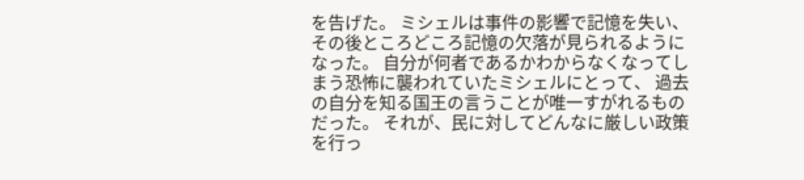を告げた。 ミシェルは事件の影響で記憶を失い、その後ところどころ記憶の欠落が見られるようになった。 自分が何者であるかわからなくなってしまう恐怖に襲われていたミシェルにとって、 過去の自分を知る国王の言うことが唯一すがれるものだった。 それが、民に対してどんなに厳しい政策を行っ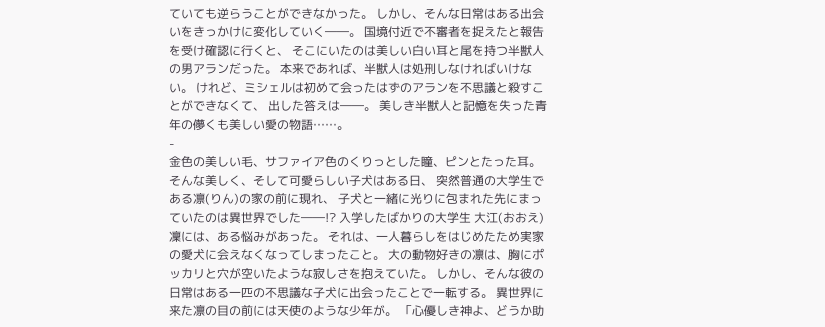ていても逆らうことができなかった。 しかし、そんな日常はある出会いをきっかけに変化していく――。 国境付近で不審者を捉えたと報告を受け確認に行くと、 そこにいたのは美しい白い耳と尾を持つ半獣人の男アランだった。 本来であれば、半獣人は処刑しなければいけない。 けれど、ミシェルは初めて会ったはずのアランを不思議と殺すことができなくて、 出した答えは――。 美しき半獣人と記憶を失った青年の儚くも美しい愛の物語……。
-
金色の美しい毛、サファイア色のくりっとした瞳、ピンとたった耳。 そんな美しく、そして可愛らしい子犬はある日、 突然普通の大学生である凛(りん)の家の前に現れ、 子犬と一緒に光りに包まれた先にまっていたのは異世界でした――!? 入学したばかりの大学生 大江(おおえ)凜には、ある悩みがあった。 それは、一人暮らしをはじめたため実家の愛犬に会えなくなってしまったこと。 大の動物好きの凛は、胸にポッカリと穴が空いたような寂しさを抱えていた。 しかし、そんな彼の日常はある一匹の不思議な子犬に出会ったことで一転する。 異世界に来た凛の目の前には天使のような少年が。 「心優しき神よ、どうか助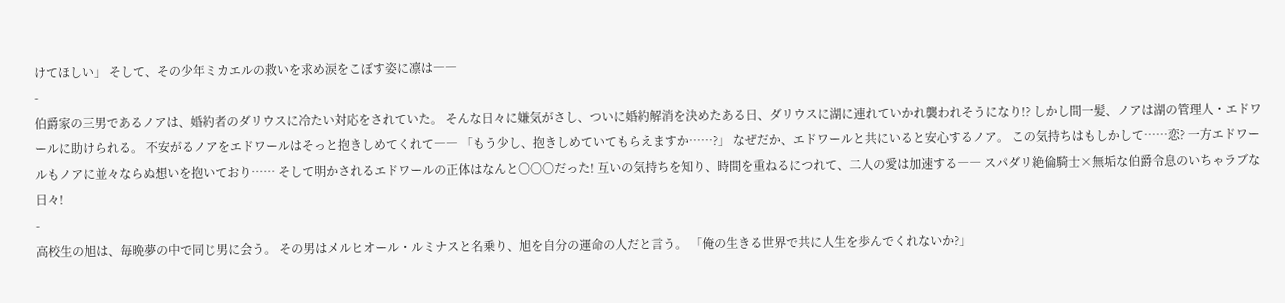けてほしい」 そして、その少年ミカエルの救いを求め涙をこぼす姿に凛は――
-
伯爵家の三男であるノアは、婚約者のダリウスに冷たい対応をされていた。 そんな日々に嫌気がさし、ついに婚約解消を決めたある日、ダリウスに湖に連れていかれ襲われそうになり!? しかし間一髪、ノアは湖の管理人・エドワールに助けられる。 不安がるノアをエドワールはそっと抱きしめてくれて―― 「もう少し、抱きしめていてもらえますか……?」 なぜだか、エドワールと共にいると安心するノア。 この気持ちはもしかして……恋? 一方エドワールもノアに並々ならぬ想いを抱いており…… そして明かされるエドワールの正体はなんと〇〇〇だった! 互いの気持ちを知り、時間を重ねるにつれて、二人の愛は加速する―― スパダリ絶倫騎士×無垢な伯爵令息のいちゃラブな日々!
-
高校生の旭は、毎晩夢の中で同じ男に会う。 その男はメルヒオール・ルミナスと名乗り、旭を自分の運命の人だと言う。 「俺の生きる世界で共に人生を歩んでくれないか?」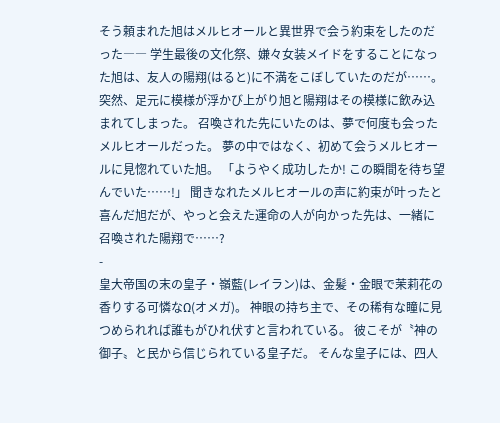そう頼まれた旭はメルヒオールと異世界で会う約束をしたのだった―― 学生最後の文化祭、嫌々女装メイドをすることになった旭は、友人の陽翔(はると)に不満をこぼしていたのだが……。 突然、足元に模様が浮かび上がり旭と陽翔はその模様に飲み込まれてしまった。 召喚された先にいたのは、夢で何度も会ったメルヒオールだった。 夢の中ではなく、初めて会うメルヒオールに見惚れていた旭。 「ようやく成功したか! この瞬間を待ち望んでいた……!」 聞きなれたメルヒオールの声に約束が叶ったと喜んだ旭だが、やっと会えた運命の人が向かった先は、一緒に召喚された陽翔で……?
-
皇大帝国の末の皇子・嶺藍(レイラン)は、金髪・金眼で茉莉花の香りする可憐なΩ(オメガ)。 神眼の持ち主で、その稀有な瞳に見つめられれば誰もがひれ伏すと言われている。 彼こそが〝神の御子〟と民から信じられている皇子だ。 そんな皇子には、四人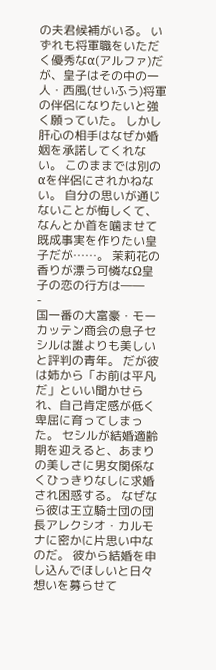の夫君候補がいる。 いずれも将軍職をいただく優秀なα(アルファ)だが、皇子はその中の一人・西風(せいふう)将軍の伴侶になりたいと強く願っていた。 しかし肝心の相手はなぜか婚姻を承諾してくれない。 このままでは別のαを伴侶にされかねない。 自分の思いが通じないことが悔しくて、なんとか首を噛ませて既成事実を作りたい皇子だが……。 茉莉花の香りが漂う可憐なΩ皇子の恋の行方は――
-
国一番の大富豪・モーカッテン商会の息子セシルは誰よりも美しいと評判の青年。 だが彼は姉から「お前は平凡だ」といい聞かせられ、自己肯定感が低く卑屈に育ってしまった。 セシルが結婚適齢期を迎えると、あまりの美しさに男女関係なくひっきりなしに求婚され困惑する。 なぜなら彼は王立騎士団の団長アレクシオ・カルモナに密かに片思い中なのだ。 彼から結婚を申し込んでほしいと日々想いを募らせて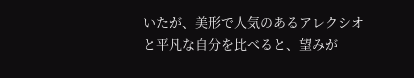いたが、美形で人気のあるアレクシオと平凡な自分を比べると、望みが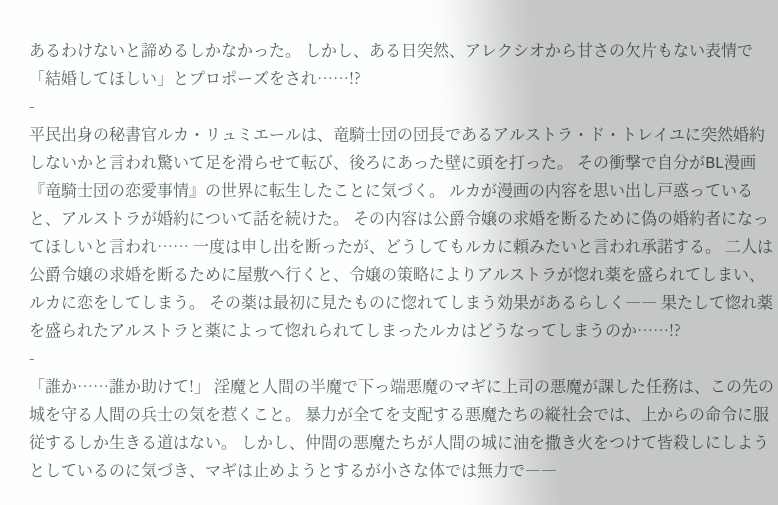あるわけないと諦めるしかなかった。 しかし、ある日突然、アレクシオから甘さの欠片もない表情で「結婚してほしい」とプロポーズをされ……!?
-
平民出身の秘書官ルカ・リュミエールは、竜騎士団の団長であるアルストラ・ド・トレイユに突然婚約しないかと言われ驚いて足を滑らせて転び、後ろにあった壁に頭を打った。 その衝撃で自分がBL漫画『竜騎士団の恋愛事情』の世界に転生したことに気づく。 ルカが漫画の内容を思い出し戸惑っていると、アルストラが婚約について話を続けた。 その内容は公爵令嬢の求婚を断るために偽の婚約者になってほしいと言われ…… 一度は申し出を断ったが、どうしてもルカに頼みたいと言われ承諾する。 二人は公爵令嬢の求婚を断るために屋敷へ行くと、令嬢の策略によりアルストラが惚れ薬を盛られてしまい、ルカに恋をしてしまう。 その薬は最初に見たものに惚れてしまう効果があるらしく―― 果たして惚れ薬を盛られたアルストラと薬によって惚れられてしまったルカはどうなってしまうのか……!?
-
「誰か……誰か助けて!」 淫魔と人間の半魔で下っ端悪魔のマギに上司の悪魔が課した任務は、この先の城を守る人間の兵士の気を惹くこと。 暴力が全てを支配する悪魔たちの縦社会では、上からの命令に服従するしか生きる道はない。 しかし、仲間の悪魔たちが人間の城に油を撒き火をつけて皆殺しにしようとしているのに気づき、マギは止めようとするが小さな体では無力で――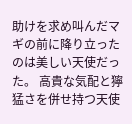助けを求め叫んだマギの前に降り立ったのは美しい天使だった。 高貴な気配と獰猛さを併せ持つ天使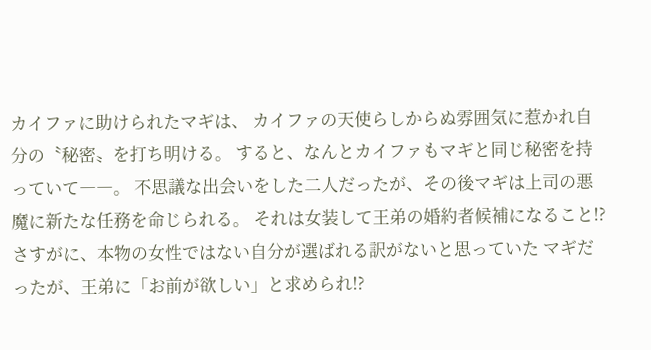カイファに助けられたマギは、 カイファの天使らしからぬ雰囲気に惹かれ自分の〝秘密〟を打ち明ける。 すると、なんとカイファもマギと同じ秘密を持っていて――。 不思議な出会いをした二人だったが、その後マギは上司の悪魔に新たな任務を命じられる。 それは女装して王弟の婚約者候補になること!? さすがに、本物の女性ではない自分が選ばれる訳がないと思っていた マギだったが、王弟に「お前が欲しい」と求められ!?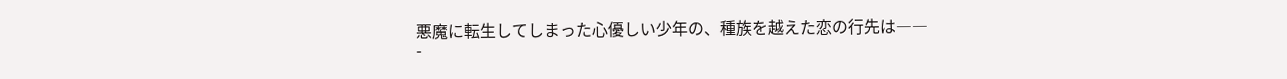悪魔に転生してしまった心優しい少年の、種族を越えた恋の行先は――
-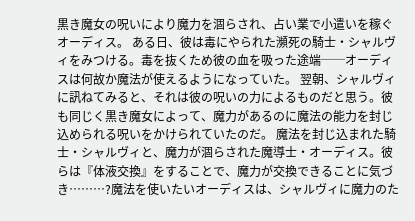黒き魔女の呪いにより魔力を涸らされ、占い業で小遣いを稼ぐオーディス。 ある日、彼は毒にやられた瀕死の騎士・シャルヴィをみつける。毒を抜くため彼の血を吸った途端──オーディスは何故か魔法が使えるようになっていた。 翌朝、シャルヴィに訊ねてみると、それは彼の呪いの力によるものだと思う。彼も同じく黒き魔女によって、魔力があるのに魔法の能力を封じ込められる呪いをかけられていたのだ。 魔法を封じ込まれた騎士・シャルヴィと、魔力が涸らされた魔導士・オーディス。彼らは『体液交換』をすることで、魔力が交換できることに気づき………?魔法を使いたいオーディスは、シャルヴィに魔力のた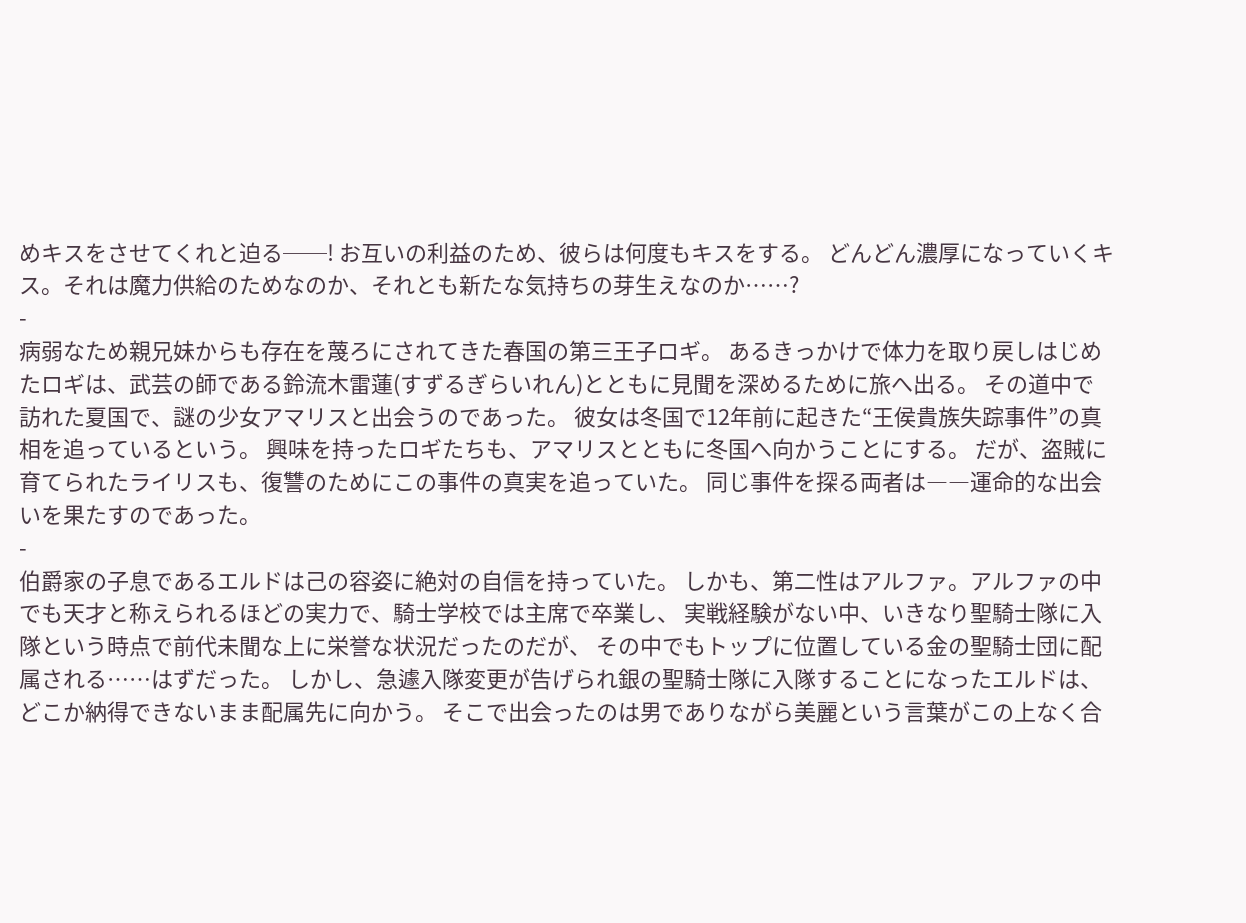めキスをさせてくれと迫る──! お互いの利益のため、彼らは何度もキスをする。 どんどん濃厚になっていくキス。それは魔力供給のためなのか、それとも新たな気持ちの芽生えなのか……?
-
病弱なため親兄妹からも存在を蔑ろにされてきた春国の第三王子ロギ。 あるきっかけで体力を取り戻しはじめたロギは、武芸の師である鈴流木雷蓮(すずるぎらいれん)とともに見聞を深めるために旅へ出る。 その道中で訪れた夏国で、謎の少女アマリスと出会うのであった。 彼女は冬国で12年前に起きた“王侯貴族失踪事件”の真相を追っているという。 興味を持ったロギたちも、アマリスとともに冬国へ向かうことにする。 だが、盗賊に育てられたライリスも、復讐のためにこの事件の真実を追っていた。 同じ事件を探る両者は――運命的な出会いを果たすのであった。
-
伯爵家の子息であるエルドは己の容姿に絶対の自信を持っていた。 しかも、第二性はアルファ。アルファの中でも天才と称えられるほどの実力で、騎士学校では主席で卒業し、 実戦経験がない中、いきなり聖騎士隊に入隊という時点で前代未聞な上に栄誉な状況だったのだが、 その中でもトップに位置している金の聖騎士団に配属される……はずだった。 しかし、急遽入隊変更が告げられ銀の聖騎士隊に入隊することになったエルドは、どこか納得できないまま配属先に向かう。 そこで出会ったのは男でありながら美麗という言葉がこの上なく合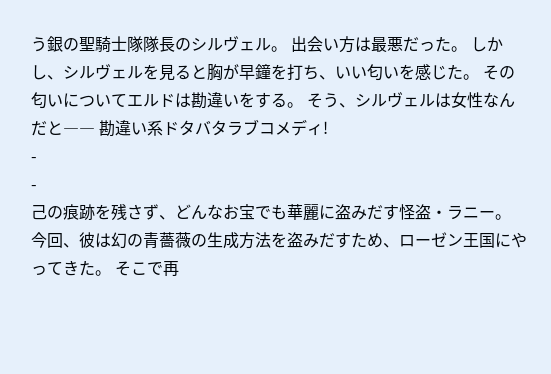う銀の聖騎士隊隊長のシルヴェル。 出会い方は最悪だった。 しかし、シルヴェルを見ると胸が早鐘を打ち、いい匂いを感じた。 その匂いについてエルドは勘違いをする。 そう、シルヴェルは女性なんだと―― 勘違い系ドタバタラブコメディ!
-
-
己の痕跡を残さず、どんなお宝でも華麗に盗みだす怪盗・ラニー。 今回、彼は幻の青薔薇の生成方法を盗みだすため、ローゼン王国にやってきた。 そこで再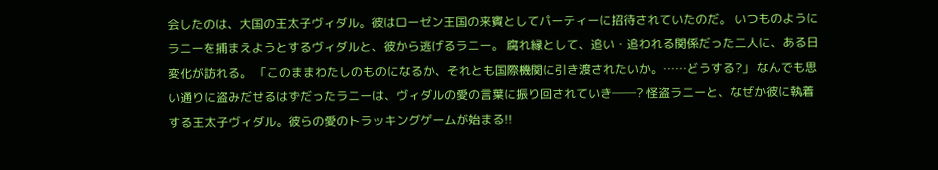会したのは、大国の王太子ヴィダル。彼はローゼン王国の来賓としてパーティーに招待されていたのだ。 いつものようにラニーを捕まえようとするヴィダルと、彼から逃げるラニー。 腐れ縁として、追い・追われる関係だった二人に、ある日変化が訪れる。 「このままわたしのものになるか、それとも国際機関に引き渡されたいか。……どうする?」 なんでも思い通りに盗みだせるはずだったラニーは、ヴィダルの愛の言葉に振り回されていき──? 怪盗ラニーと、なぜか彼に執着する王太子ヴィダル。彼らの愛のトラッキングゲームが始まる!!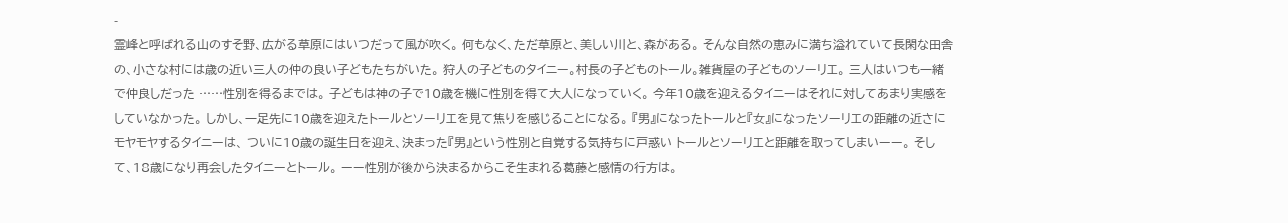-
霊峰と呼ばれる山のすそ野、広がる草原にはいつだって風が吹く。 何もなく、ただ草原と、美しい川と、森がある。 そんな自然の恵みに満ち溢れていて長閑な田舎の、小さな村には歳の近い三人の仲の良い子どもたちがいた。 狩人の子どものタイニー。村長の子どものトール。雑貨屋の子どものソーリエ。 三人はいつも一緒で仲良しだった ……性別を得るまでは。 子どもは神の子で10歳を機に性別を得て大人になっていく。 今年10歳を迎えるタイニーはそれに対してあまり実感をしていなかった。 しかし、一足先に10歳を迎えたトールとソーリエを見て焦りを感じることになる。 『男』になったトールと『女』になったソーリエの距離の近さにモヤモヤするタイニーは、 ついに10歳の誕生日を迎え、決まった『男』という性別と自覚する気持ちに戸惑い トールとソーリエと距離を取ってしまいーー。 そして、18歳になり再会したタイニーとトール。 ーー性別が後から決まるからこそ生まれる葛藤と感情の行方は。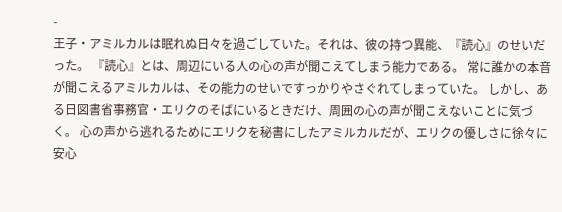-
王子・アミルカルは眠れぬ日々を過ごしていた。それは、彼の持つ異能、『読心』のせいだった。 『読心』とは、周辺にいる人の心の声が聞こえてしまう能力である。 常に誰かの本音が聞こえるアミルカルは、その能力のせいですっかりやさぐれてしまっていた。 しかし、ある日図書省事務官・エリクのそばにいるときだけ、周囲の心の声が聞こえないことに気づく。 心の声から逃れるためにエリクを秘書にしたアミルカルだが、エリクの優しさに徐々に安心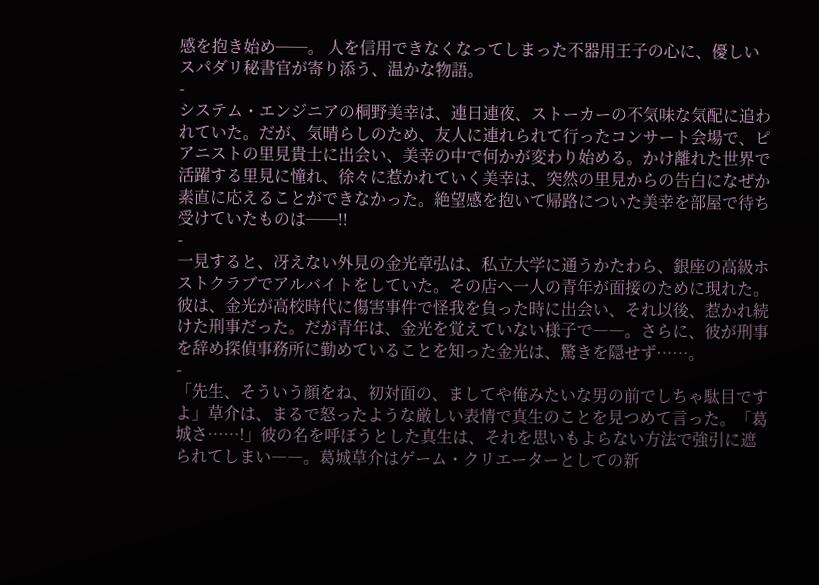感を抱き始め──。 人を信用できなくなってしまった不器用王子の心に、優しいスパダリ秘書官が寄り添う、温かな物語。
-
システム・エンジニアの桐野美幸は、連日連夜、ストーカーの不気味な気配に追われていた。だが、気晴らしのため、友人に連れられて行ったコンサート会場で、ピアニストの里見貴士に出会い、美幸の中で何かが変わり始める。かけ離れた世界で活躍する里見に憧れ、徐々に惹かれていく美幸は、突然の里見からの告白になぜか素直に応えることができなかった。絶望感を抱いて帰路についた美幸を部屋で待ち受けていたものは──!!
-
一見すると、冴えない外見の金光章弘は、私立大学に通うかたわら、銀座の高級ホストクラブでアルバイトをしていた。その店へ一人の青年が面接のために現れた。彼は、金光が高校時代に傷害事件で怪我を負った時に出会い、それ以後、惹かれ続けた刑事だった。だが青年は、金光を覚えていない様子で――。さらに、彼が刑事を辞め探偵事務所に勤めていることを知った金光は、驚きを隠せず……。
-
「先生、そういう顔をね、初対面の、ましてや俺みたいな男の前でしちゃ駄目ですよ」草介は、まるで怒ったような厳しい表情で真生のことを見つめて言った。「葛城さ……!」彼の名を呼ぼうとした真生は、それを思いもよらない方法で強引に遮られてしまい――。葛城草介はゲーム・クリエーターとしての新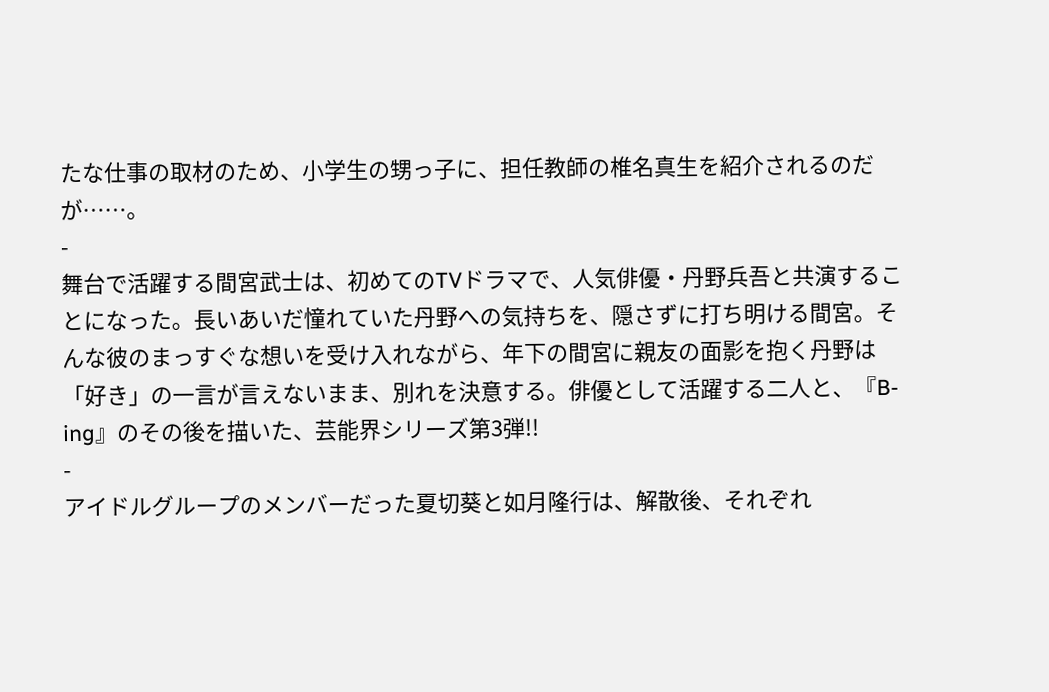たな仕事の取材のため、小学生の甥っ子に、担任教師の椎名真生を紹介されるのだが……。
-
舞台で活躍する間宮武士は、初めてのTVドラマで、人気俳優・丹野兵吾と共演することになった。長いあいだ憧れていた丹野への気持ちを、隠さずに打ち明ける間宮。そんな彼のまっすぐな想いを受け入れながら、年下の間宮に親友の面影を抱く丹野は「好き」の一言が言えないまま、別れを決意する。俳優として活躍する二人と、『B-ing』のその後を描いた、芸能界シリーズ第3弾!!
-
アイドルグループのメンバーだった夏切葵と如月隆行は、解散後、それぞれ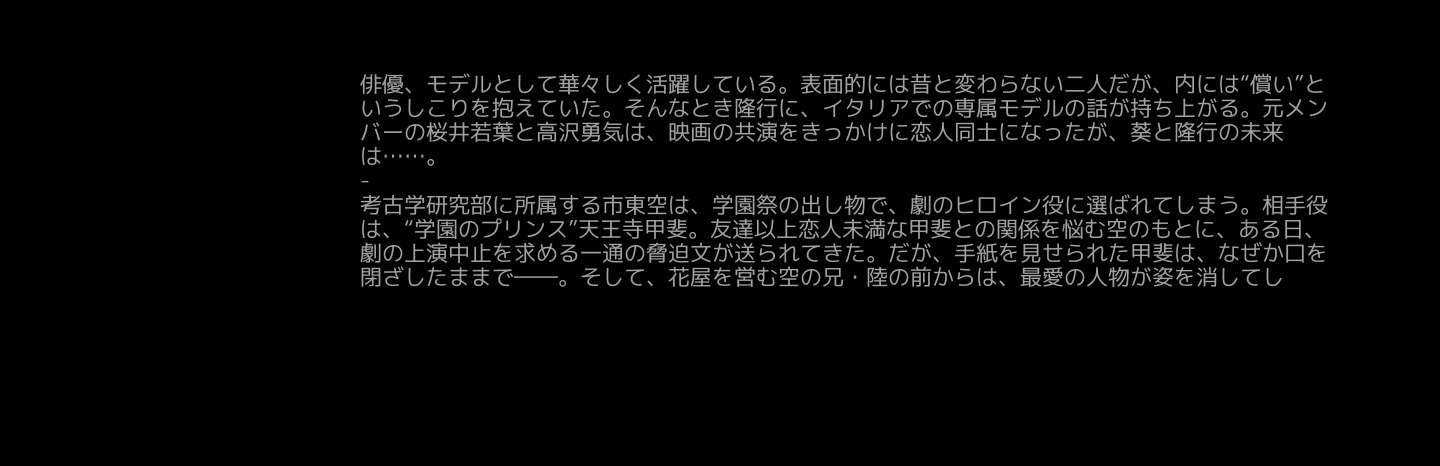俳優、モデルとして華々しく活躍している。表面的には昔と変わらない二人だが、内には“償い”というしこりを抱えていた。そんなとき隆行に、イタリアでの専属モデルの話が持ち上がる。元メンバーの桜井若葉と高沢勇気は、映画の共演をきっかけに恋人同士になったが、葵と隆行の未来は……。
-
考古学研究部に所属する市東空は、学園祭の出し物で、劇のヒロイン役に選ばれてしまう。相手役は、“学園のプリンス”天王寺甲斐。友達以上恋人未満な甲斐との関係を悩む空のもとに、ある日、劇の上演中止を求める一通の脅迫文が送られてきた。だが、手紙を見せられた甲斐は、なぜか口を閉ざしたままで――。そして、花屋を営む空の兄・陸の前からは、最愛の人物が姿を消してし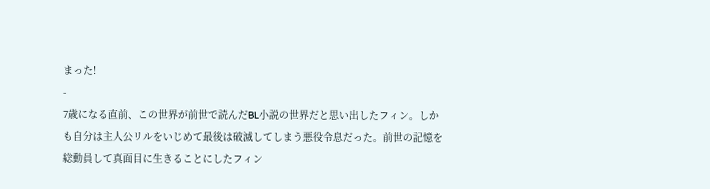まった!
-
7歳になる直前、この世界が前世で読んだBL小説の世界だと思い出したフィン。しかも自分は主人公リルをいじめて最後は破滅してしまう悪役令息だった。前世の記憶を総動員して真面目に生きることにしたフィン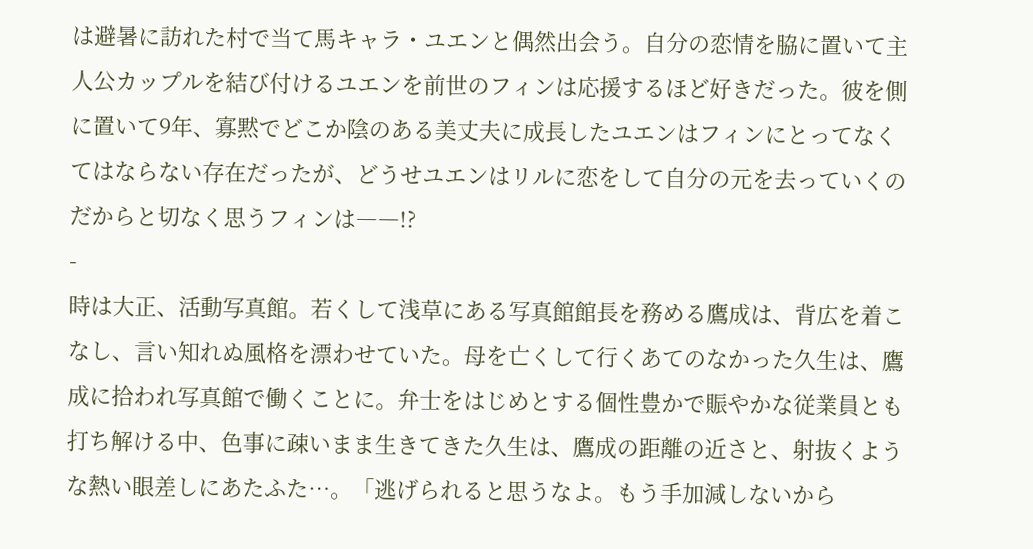は避暑に訪れた村で当て馬キャラ・ユエンと偶然出会う。自分の恋情を脇に置いて主人公カップルを結び付けるユエンを前世のフィンは応援するほど好きだった。彼を側に置いて9年、寡黙でどこか陰のある美丈夫に成長したユエンはフィンにとってなくてはならない存在だったが、どうせユエンはリルに恋をして自分の元を去っていくのだからと切なく思うフィンは――!?
-
時は大正、活動写真館。若くして浅草にある写真館館長を務める鷹成は、背広を着こなし、言い知れぬ風格を漂わせていた。母を亡くして行くあてのなかった久生は、鷹成に拾われ写真館で働くことに。弁士をはじめとする個性豊かで賑やかな従業員とも打ち解ける中、色事に疎いまま生きてきた久生は、鷹成の距離の近さと、射抜くような熱い眼差しにあたふた…。「逃げられると思うなよ。もう手加減しないから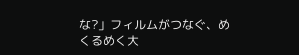な?」フィルムがつなぐ、めくるめく大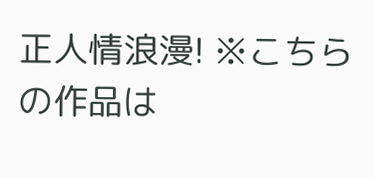正人情浪漫! ※こちらの作品は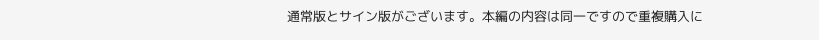通常版とサイン版がございます。本編の内容は同一ですので重複購入に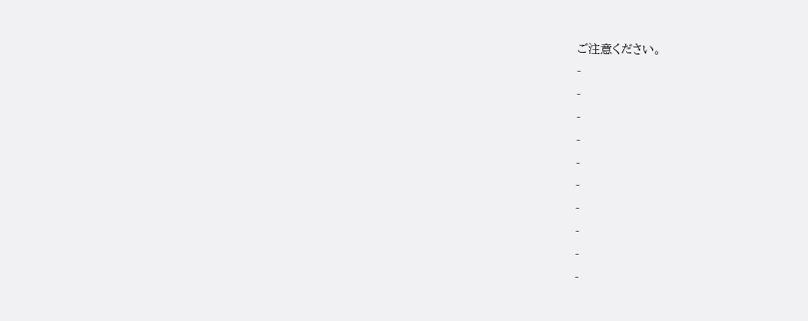ご注意ください。
-
-
-
-
-
-
-
-
-
-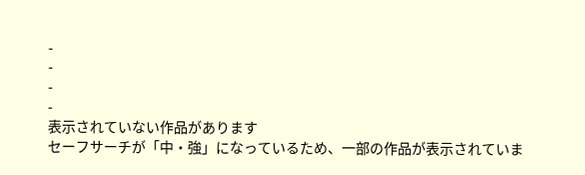-
-
-
-
表示されていない作品があります
セーフサーチが「中・強」になっているため、一部の作品が表示されていま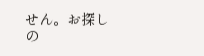せん。お探しの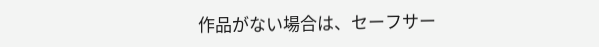作品がない場合は、セーフサー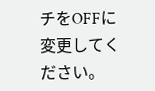チをOFFに変更してください。